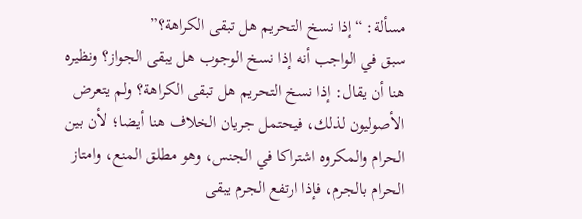مسألة: “إذا نسخ التحريم هل تبقى الكراهة؟”
سبق في الواجب أنه إذا نسخ الوجوب هل يبقى الجواز؟ ونظيره هنا أن يقال: إذا نسخ التحريم هل تبقى الكراهة؟ ولم يتعرض الأصوليون لذلك، فيحتمل جريان الخلاف هنا أيضا؛ لأن بين الحرام والمكروه اشتراكا في الجنس، وهو مطلق المنع، وامتاز الحرام بالجرم، فإذا ارتفع الجرم يبقى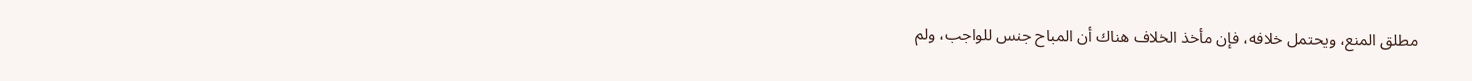مطلق المنع، ويحتمل خلافه، فإن مأخذ الخلاف هناك أن المباح جنس للواجب، ولم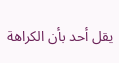يقل أحد بأن الكراهة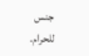جنس للحرام.